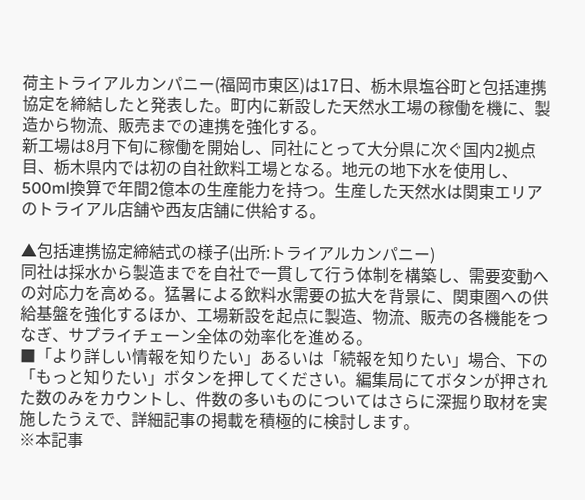荷主トライアルカンパニー(福岡市東区)は17日、栃木県塩谷町と包括連携協定を締結したと発表した。町内に新設した天然水工場の稼働を機に、製造から物流、販売までの連携を強化する。
新工場は8月下旬に稼働を開始し、同社にとって大分県に次ぐ国内2拠点目、栃木県内では初の自社飲料工場となる。地元の地下水を使用し、500ml換算で年間2億本の生産能力を持つ。生産した天然水は関東エリアのトライアル店舗や西友店舗に供給する。

▲包括連携協定締結式の様子(出所:トライアルカンパニー)
同社は採水から製造までを自社で一貫して行う体制を構築し、需要変動への対応力を高める。猛暑による飲料水需要の拡大を背景に、関東圏への供給基盤を強化するほか、工場新設を起点に製造、物流、販売の各機能をつなぎ、サプライチェーン全体の効率化を進める。
■「より詳しい情報を知りたい」あるいは「続報を知りたい」場合、下の「もっと知りたい」ボタンを押してください。編集局にてボタンが押された数のみをカウントし、件数の多いものについてはさらに深掘り取材を実施したうえで、詳細記事の掲載を積極的に検討します。
※本記事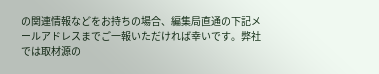の関連情報などをお持ちの場合、編集局直通の下記メールアドレスまでご一報いただければ幸いです。弊社では取材源の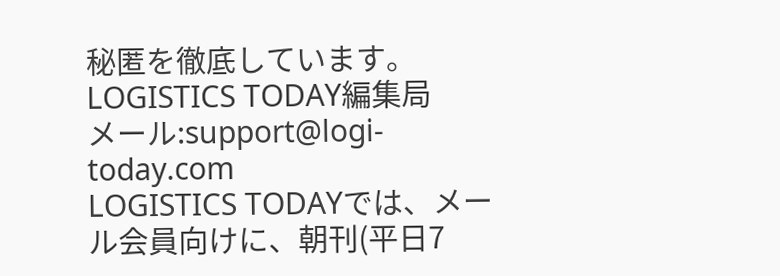秘匿を徹底しています。
LOGISTICS TODAY編集局
メール:support@logi-today.com
LOGISTICS TODAYでは、メール会員向けに、朝刊(平日7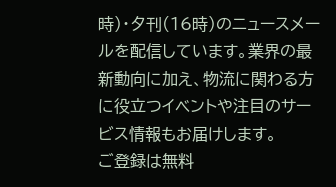時)・夕刊(16時)のニュースメールを配信しています。業界の最新動向に加え、物流に関わる方に役立つイベントや注目のサービス情報もお届けします。
ご登録は無料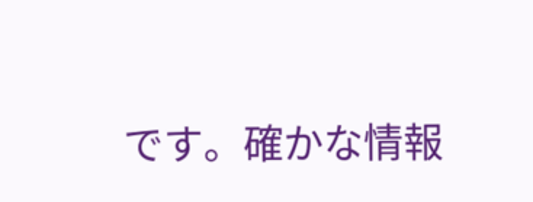です。確かな情報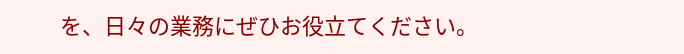を、日々の業務にぜひお役立てください。